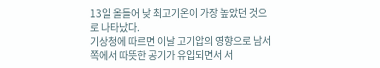13일 올들어 낮 최고기온이 가장 높았던 것으로 나타났다.
기상청에 따르면 이날 고기압의 영향으로 남서쪽에서 따뜻한 공기가 유입되면서 서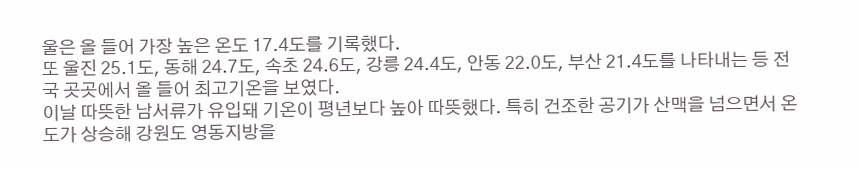울은 올 들어 가장 높은 온도 17.4도를 기록했다.
또 울진 25.1도, 동해 24.7도, 속초 24.6도, 강릉 24.4도, 안동 22.0도, 부산 21.4도를 나타내는 등 전국 곳곳에서 올 들어 최고기온을 보였다.
이날 따뜻한 남서류가 유입돼 기온이 평년보다 높아 따뜻했다. 특히 건조한 공기가 산맥을 넘으면서 온도가 상승해 강원도 영동지방을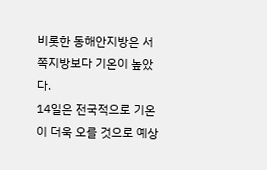비롯한 동해안지방은 서쪽지방보다 기온이 높았다.
14일은 전국적으로 기온이 더욱 오를 것으로 예상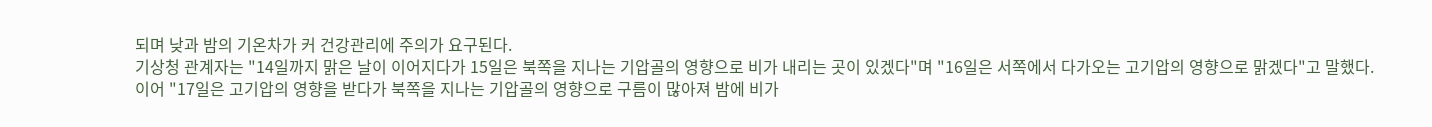되며 낮과 밤의 기온차가 커 건강관리에 주의가 요구된다.
기상청 관계자는 "14일까지 맑은 날이 이어지다가 15일은 북쪽을 지나는 기압골의 영향으로 비가 내리는 곳이 있겠다"며 "16일은 서쪽에서 다가오는 고기압의 영향으로 맑겠다"고 말했다.
이어 "17일은 고기압의 영향을 받다가 북쪽을 지나는 기압골의 영향으로 구름이 많아져 밤에 비가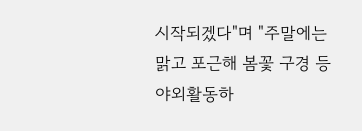시작되겠다"며 "주말에는 맑고 포근해 봄꽃 구경 등 야외활동하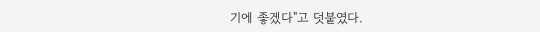기에 좋겠다"고 덧붙였다.